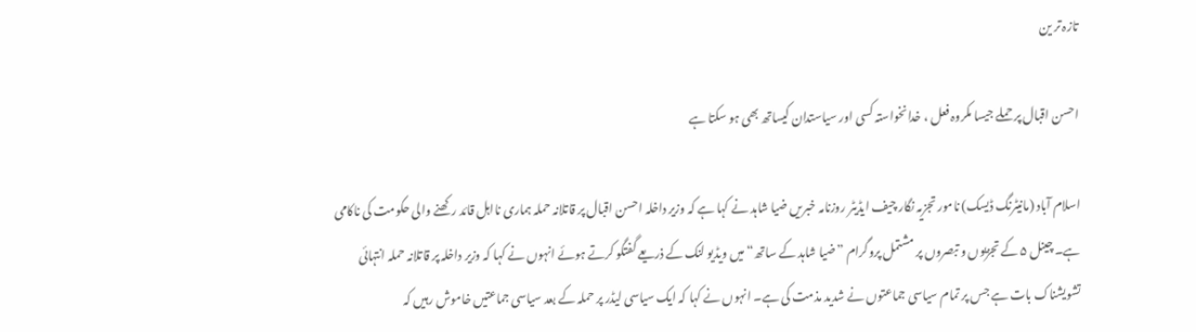تازہ تر ین

احسن اقبال پر حملے جیسا مکروہ فعل ، خدانخواستہ کسی اور سیاستدان کیساتھ بھی ہو سکتا ہے

اسلام آباد (مانیٹرنگ ڈیسک) نامور تجزیہ نگار چیف ایڈیٹر روزنامہ خبریں ضیا شاہد نے کہا ہے کہ وزیر داخلہ احسن اقبال پر قاتلانہ حملہ ہماری نااہل قائد رکھنے والی حکومت کی ناکامی ہے۔ چینل ۵ کے تجزیوں و تبصروں پر مشتمل پروگرام ”ضیا شاہد کے ساتھ“ میں ویڈیو لنک کے ذریعے گفتگو کرتے ہوئے انہوں نے کہا کہ وزیر داخلہ پر قاتلانہ حملہ انتہائی تشویشناک بات ہے جس پر تمام سیاسی جماعتوں نے شدید مذمت کی ہے۔ انہوں نے کہا کہ ایک سیاسی لیڈر پر حملہ کے بعد سیاسی جماعتیں خاموش رہیں کہ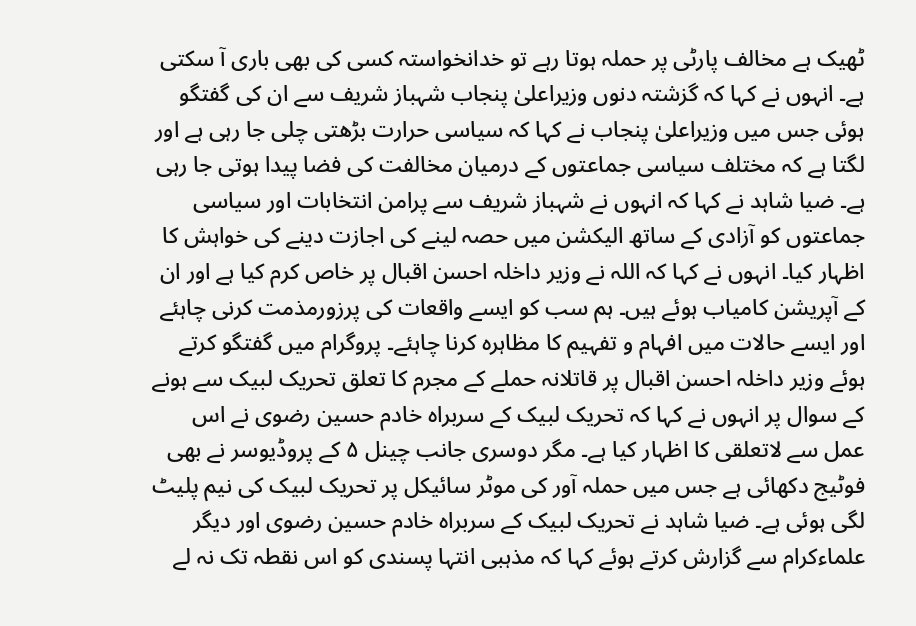ٹھیک ہے مخالف پارٹی پر حملہ ہوتا رہے تو خدانخواستہ کسی کی بھی باری آ سکتی ہے۔ انہوں نے کہا کہ گزشتہ دنوں وزیراعلیٰ پنجاب شہباز شریف سے ان کی گفتگو ہوئی جس میں وزیراعلیٰ پنجاب نے کہا کہ سیاسی حرارت بڑھتی چلی جا رہی ہے اور لگتا ہے کہ مختلف سیاسی جماعتوں کے درمیان مخالفت کی فضا پیدا ہوتی جا رہی ہے۔ ضیا شاہد نے کہا کہ انہوں نے شہباز شریف سے پرامن انتخابات اور سیاسی جماعتوں کو آزادی کے ساتھ الیکشن میں حصہ لینے کی اجازت دینے کی خواہش کا اظہار کیا۔ انہوں نے کہا کہ اللہ نے وزیر داخلہ احسن اقبال پر خاص کرم کیا ہے اور ان کے آپریشن کامیاب ہوئے ہیں۔ ہم سب کو ایسے واقعات کی پرزورمذمت کرنی چاہئے اور ایسے حالات میں افہام و تفہیم کا مظاہرہ کرنا چاہئے۔ پروگرام میں گفتگو کرتے ہوئے وزیر داخلہ احسن اقبال پر قاتلانہ حملے کے مجرم کا تعلق تحریک لبیک سے ہونے کے سوال پر انہوں نے کہا کہ تحریک لبیک کے سربراہ خادم حسین رضوی نے اس عمل سے لاتعلقی کا اظہار کیا ہے۔ مگر دوسری جانب چینل ۵ کے پروڈیوسر نے بھی فوٹیج دکھائی ہے جس میں حملہ آور کی موٹر سائیکل پر تحریک لبیک کی نیم پلیٹ لگی ہوئی ہے۔ ضیا شاہد نے تحریک لبیک کے سربراہ خادم حسین رضوی اور دیگر علماءکرام سے گزارش کرتے ہوئے کہا کہ مذہبی انتہا پسندی کو اس نقطہ تک نہ لے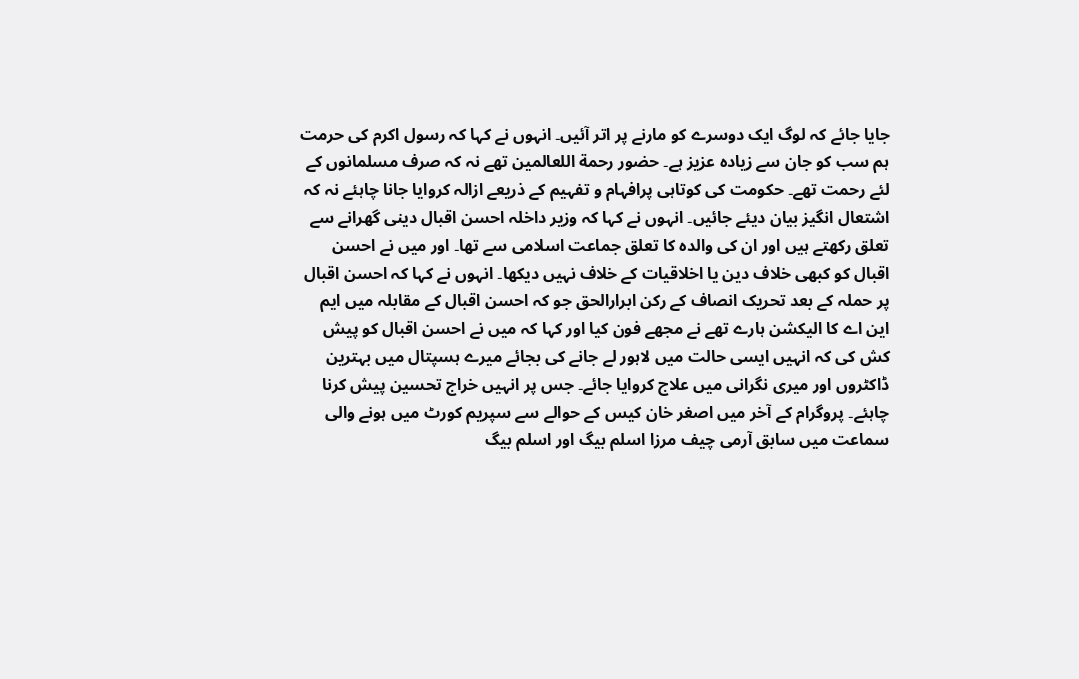جایا جائے کہ لوگ ایک دوسرے کو مارنے پر اتر آئیں۔ انہوں نے کہا کہ رسول اکرم کی حرمت ہم سب کو جان سے زیادہ عزیز ہے۔ حضور رحمة اللعالمین تھے نہ کہ صرف مسلمانوں کے لئے رحمت تھے۔ حکومت کی کوتاہی پرافہام و تفہیم کے ذریعے ازالہ کروایا جانا چاہئے نہ کہ اشتعال انگیز بیان دیئے جائیں۔ انہوں نے کہا کہ وزیر داخلہ احسن اقبال دینی گھرانے سے تعلق رکھتے ہیں اور ان کی والدہ کا تعلق جماعت اسلامی سے تھا۔ اور میں نے احسن اقبال کو کبھی خلاف دین یا اخلاقیات کے خلاف نہیں دیکھا۔ انہوں نے کہا کہ احسن اقبال پر حملہ کے بعد تحریک انصاف کے رکن ابرارالحق جو کہ احسن اقبال کے مقابلہ میں ایم این اے کا الیکشن ہارے تھے نے مجھے فون کیا اور کہا کہ میں نے احسن اقبال کو پیش کش کی کہ انہیں ایسی حالت میں لاہور لے جانے کی بجائے میرے ہسپتال میں بہترین ڈاکٹروں اور میری نگرانی میں علاج کروایا جائے۔ جس پر انہیں خراج تحسین پیش کرنا چاہئے۔ پروگرام کے آخر میں اصغر خان کیس کے حوالے سے سپریم کورٹ میں ہونے والی سماعت میں سابق آرمی چیف مرزا اسلم بیگ اور اسلم بیگ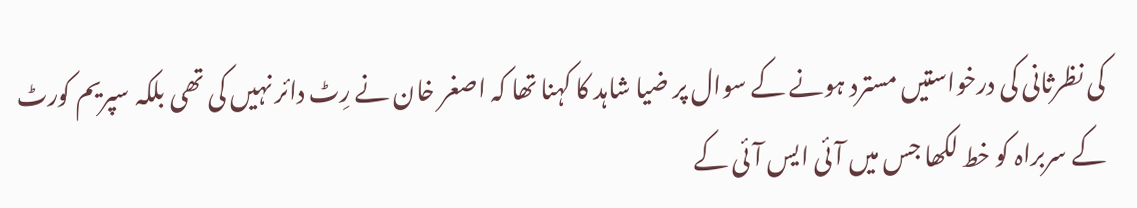کی نظرثانی کی درخواستیں مسترد ہونے کے سوال پر ضیا شاہد کا کہنا تھا کہ اصغر خان نے رِٹ دائر نہیں کی تھی بلکہ سپریم کورٹ کے سربراہ کو خط لکھا جس میں آئی ایس آئی کے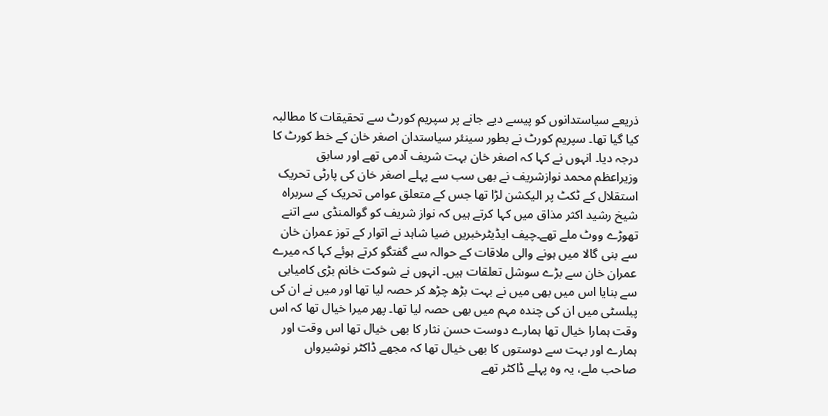ذریعے سیاستدانوں کو پیسے دیے جانے پر سپریم کورٹ سے تحقیقات کا مطالبہ کیا گیا تھا۔ سپریم کورٹ نے بطور سینئر سیاستدان اصغر خان کے خط کورٹ کا درجہ دیا۔ انہوں نے کہا کہ اصغر خان بہت شریف آدمی تھے اور سابق وزیراعظم محمد نوازشریف نے بھی سب سے پہلے اصغر خان کی پارٹی تحریک استقلال کے ٹکٹ پر الیکشن لڑا تھا جس کے متعلق عوامی تحریک کے سربراہ شیخ رشید اکثر مذاق میں کہا کرتے ہیں کہ نواز شریف کو گوالمنڈی سے اتنے تھوڑے ووٹ ملے تھے۔چیف ایڈیٹرخبریں ضیا شاہد نے اتوار کے توز عمران خان سے بنی گالا میں ہونے والی ملاقات کے حوالہ سے گفتگو کرتے ہوئے کہا کہ میرے عمران خان سے بڑے سوشل تعلقات ہیں۔ انہوں نے شوکت خانم بڑی کامیابی سے بنایا اس میں بھی میں نے بہت بڑھ چڑھ کر حصہ لیا تھا اور میں نے ان کی پبلسٹی میں ان کی چندہ مہم میں بھی حصہ لیا تھا۔ پھر میرا خیال تھا کہ اس وقت ہمارا خیال تھا ہمارے دوست حسن نثار کا بھی خیال تھا اس وقت اور ہمارے اور بہت سے دوستوں کا بھی خیال تھا کہ مجھے ڈاکٹر نوشیرواں صاحب ملے، یہ وہ پہلے ڈاکٹر تھے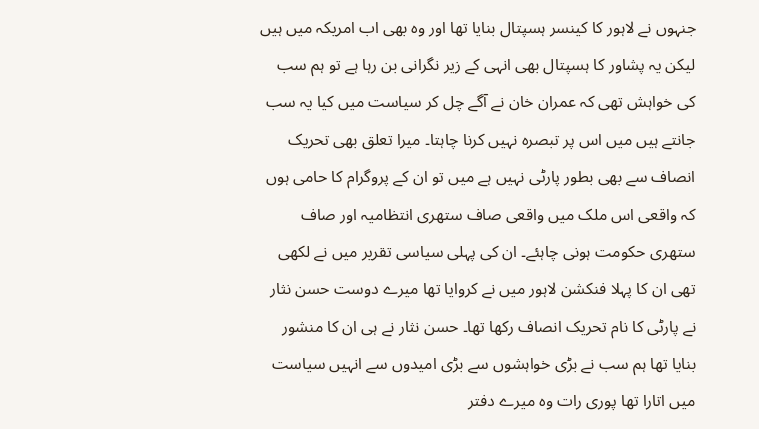جنہوں نے لاہور کا کینسر ہسپتال بنایا تھا اور وہ بھی اب امریکہ میں ہیں لیکن یہ پشاور کا ہسپتال بھی انہی کے زیر نگرانی بن رہا ہے تو ہم سب کی خواہش تھی کہ عمران خان نے آگے چل کر سیاست میں کیا یہ سب جانتے ہیں میں اس پر تبصرہ نہیں کرنا چاہتا۔ میرا تعلق بھی تحریک انصاف سے بھی بطور پارٹی نہیں ہے میں تو ان کے پروگرام کا حامی ہوں کہ واقعی اس ملک میں واقعی صاف ستھری انتظامیہ اور صاف ستھری حکومت ہونی چاہئے۔ ان کی پہلی سیاسی تقریر میں نے لکھی تھی ان کا پہلا فنکشن لاہور میں نے کروایا تھا میرے دوست حسن نثار نے پارٹی کا نام تحریک انصاف رکھا تھا۔ حسن نثار نے ہی ان کا منشور بنایا تھا ہم سب نے بڑی خواہشوں سے بڑی امیدوں سے انہیں سیاست میں اتارا تھا پوری رات وہ میرے دفتر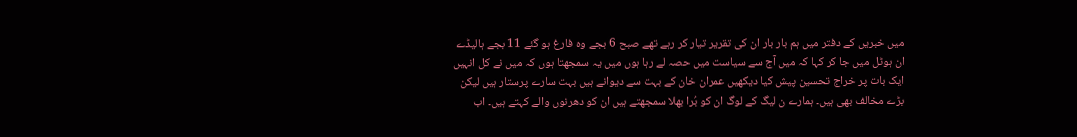میں خبریں کے دفتر میں ہم بار بار ان کی تقریر تیار کر رہے تھے صبح 6 بجے وہ فارغ ہو گئے 11 بجے ہالیڈے ان ہوٹل میں جا کر کہا کہ میں آج سے سیاست میں حصہ لے رہا ہوں میں یہ سمجھتا ہوں کہ میں نے کل انہیں ایک بات پر خراج تحسین پیش کیا دیکھیں عمران خان کے بہت سے دیوانے ہیں بہت سارے پرستار ہیں لیکن بڑے مخالف بھی ہیں۔ ہمارے ن لیگ کے لوگ ان کو بُرا بھلا سمجھتے ہیں ان کو دھرنوں والے کہتے ہیں۔ اب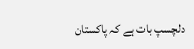دلچسپ بات ہے کہ پاکستان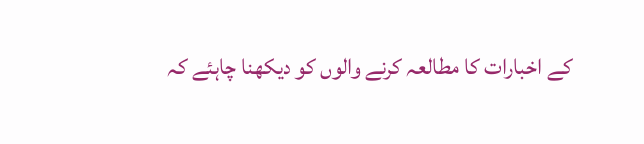کے اخبارات کا مطالعہ کرنے والوں کو دیکھنا چاہئے کہ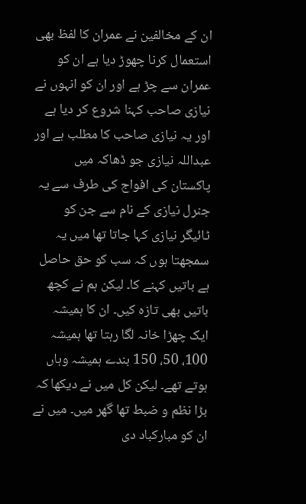ان کے مخالفین نے عمران کا لفظ بھی استعمال کرنا چھوڑ دیا ہے ان کو عمران سے چڑ ہے اور ان کو انہوں نے نیازی صاحب کہنا شروع کر دیا ہے اور یہ نیازی صاحب کا مطلب ہے اور عبداللہ نیازی جو ڈھاکہ میں پاکستان کی افواج کی طرف سے یہ جنرل نیازی کے نام سے جن کو ٹائیگر نیازی کہا جاتا تھا میں یہ سمجھتا ہوں کہ سب کو حق حاصل ہے باتیں کہنے کا۔ لیکن ہم نے کچھ باتیں بھی تازہ کیں۔ ان کا ہمیشہ ایک چھڑا خانہ لگا رہتا تھا ہمیشہ 100، 50، 150 بندے ہمیشہ وہاں ہوتے تھے۔ لیکن کل میں نے دیکھا کہ بڑا نظم و ضبط تھا گھر میں۔ میں نے ان کو مبارکباد دی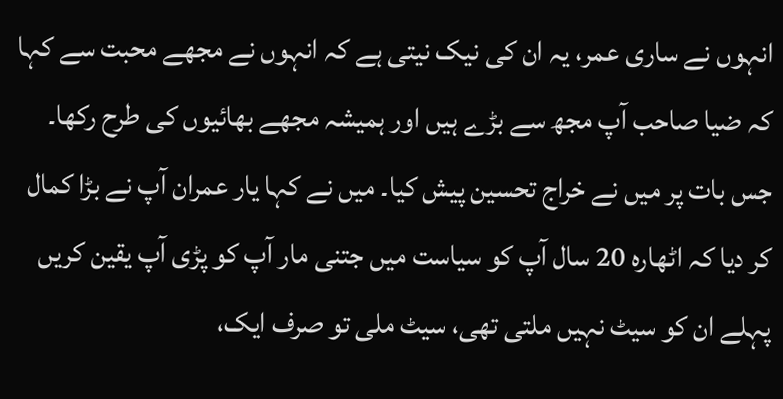انہوں نے ساری عمر، یہ ان کی نیک نیتی ہے کہ انہوں نے مجھے محبت سے کہا کہ ضیا صاحب آپ مجھ سے بڑے ہیں اور ہمیشہ مجھے بھائیوں کی طرح رکھا۔ جس بات پر میں نے خراج تحسین پیش کیا۔ میں نے کہا یار عمران آپ نے بڑا کمال کر دیا کہ اٹھارہ 20 سال آپ کو سیاست میں جتنی مار آپ کو پڑی آپ یقین کریں پہلے ان کو سیٹ نہیں ملتی تھی، سیٹ ملی تو صرف ایک،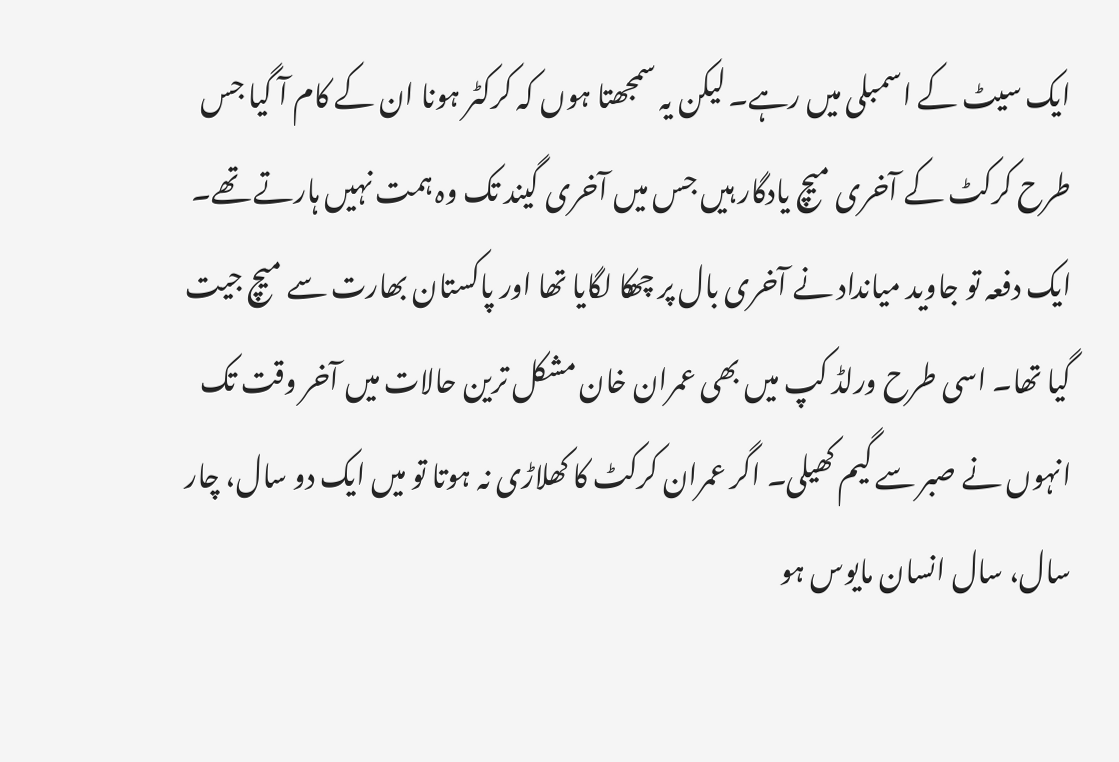ایک سیٹ کے اسمبلی میں رہے۔ لیکن یہ سمجھتا ہوں کہ کرکٹر ہونا ان کے کام آ گیا جس طرح کرکٹ کے آخری میچ یادگار ہیں جس میں آخری گیند تک وہ ہمت نہیں ہارتے تھے۔ ایک دفعہ تو جاوید میانداد نے آخری بال پر چھکا لگایا تھا اور پاکستان بھارت سے میچ جیت گیا تھا۔ اسی طرح ورلڈ کپ میں بھی عمران خان مشکل ترین حالات میں آخر وقت تک انہوں نے صبر سے گیم کھیلی۔ اگر عمران کرکٹ کا کھلاڑی نہ ہوتا تو میں ایک دو سال، چار سال، سال انسان مایوس ہو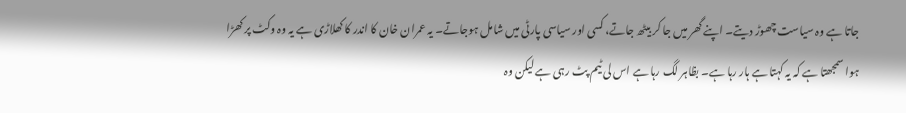جاتا ہے وہ سیاست چھوڑ دیتے۔ اپنے گھر میں جا کر بیٹھ جاتے، کسی اور سیاسی پارٹی میں شامل ہوجاتے۔ یہ عمران خان کا اندر کا کھلاڑی ہے یہ وہ وکٹ پر کھڑا ہوا سمجھتا ہے کہ یہ کہتا ہے ہار رہا ہے۔ بظاہر لگ رہا ہے اس لی ٹیم پٹ رہی ہے لیکن وہ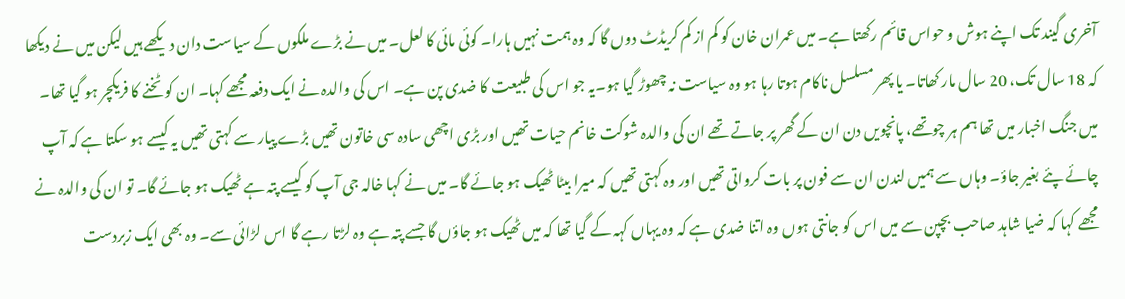آخری گیند تک اپنے ہوش و حواس قائم رکھتا ہے۔ میں عمران خان کو کم از کم کریڈٹ دوں گا کہ وہ ہمت نہیں ہارا۔ کوئی مائی کا لعل۔ میں نے بڑے ملکوں کے سیاست دان دیکھے ہیں لیکن میں نے دیکھا کہ 18 سال تک، 20 سال مار کھاتا۔ یا پھر مسلسل ناکام ہوتا رہا ہو وہ سیاست نہ چھوڑ گیا ہو۔یہ جو اس کی طبیعت کا ضدی پن ہے۔ اس کی والدہ نے ایک دفعہ مجھے کہا۔ ان کو ٹخنے کا فریکچر ہو گیا تھا۔ میں جنگ اخبار میں تھا ہم ہر چوتھے، پانچویں دن ان کے گھر پر جاتے تھے ان کی والدہ شوکت خانم حیات تھیں اور بڑی اچھی سادہ سی خاتون تھیں بڑے پیار سے کہتی تھیں یہ کیسے ہو سکتا ہے کہ آپ چائے پئے بغیر جاؤ۔ وہاں سے ہمیں لندن ان سے فون پر بات کرواتی تھیں اور وہ کہتی تھیں کہ میرا بیٹا ٹھیک ہو جائے گا۔ میں نے کہا خالہ جی آپ کو کیسے پتہ ہے ٹھیک ہو جائے گا۔ تو ان کی والدہ نے مجھے کہا کہ ضیا شاہد صاحب بچپن سے میں اس کو جانتی ہوں وہ اتنا ضدی ہے کہ وہ یہاں کہہ کے گیا تھا کہ میں ٹھیک ہو جاؤں گا جسے پتہ ہے وہ لڑتا رہے گا اس لڑائی سے۔ وہ بھی ایک زبردست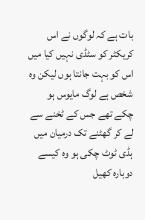بات ہے کہ لوگوں نے اس کریکٹر کو سٹڈی نہیں کیا میں اس کو بہت جانتا ہوں لیکن وہ شخص ہے لوگ مایوس ہو چکے تھے جس کے ٹخنے سے لے کر گھٹنے تک درمیان میں ہڈی ٹوٹ چکی ہو وہ کیسے دوبارہ کھیل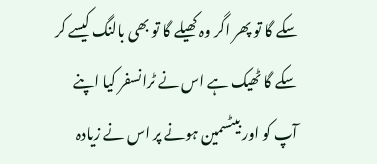سکے گا تو پھر اگر وہ کھیلے گا تو بھی بالنگ کیسے کر سکے گا ٹھیک ہے اس نے ٹرانسفر کیا اپنے آپ کو اور بیٹسمین ہونے پر اس نے زیادہ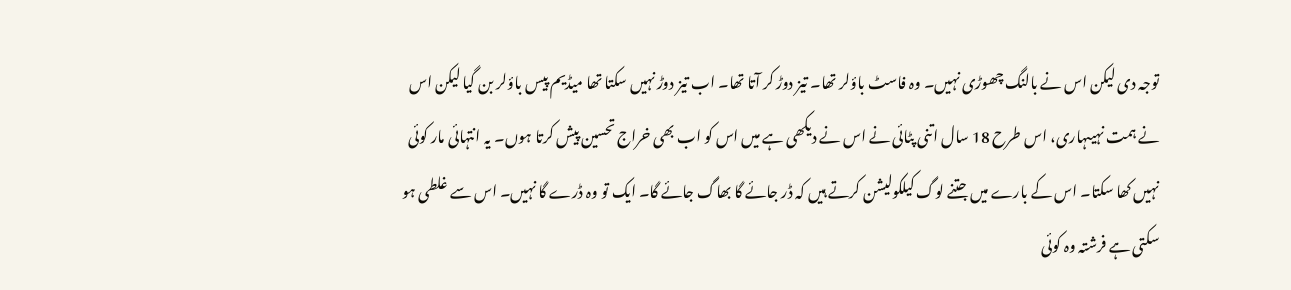توجہ دی لیکن اس نے بالنگ چھوڑی نہیں۔ وہ فاسٹ باؤلر تھا۔ تیز دوڑ کر آتا تھا۔ اب تیز دوڑ نہیں سکتا تھا میڈیم پیس باؤلر بن گیا لیکن اس نے ہمت نہیںہاری، اس طرح 18 سال اتنی پٹائی نے اس نے دیکھی ہے میں اس کو اب بھی خراج تحسین پیش کرتا ہوں۔ یہ انتہائی مار کوئی نہیں کھا سکتا۔ اس کے بارے میں جتنے لوگ کیلکولیشن کرتے ہیں کہ ڈر جائے گا بھاگ جائے گا۔ ایک تو وہ ڈرے گا نہیں۔ اس سے غلطی ہو سکتی ہے فرشتہ وہ کوئی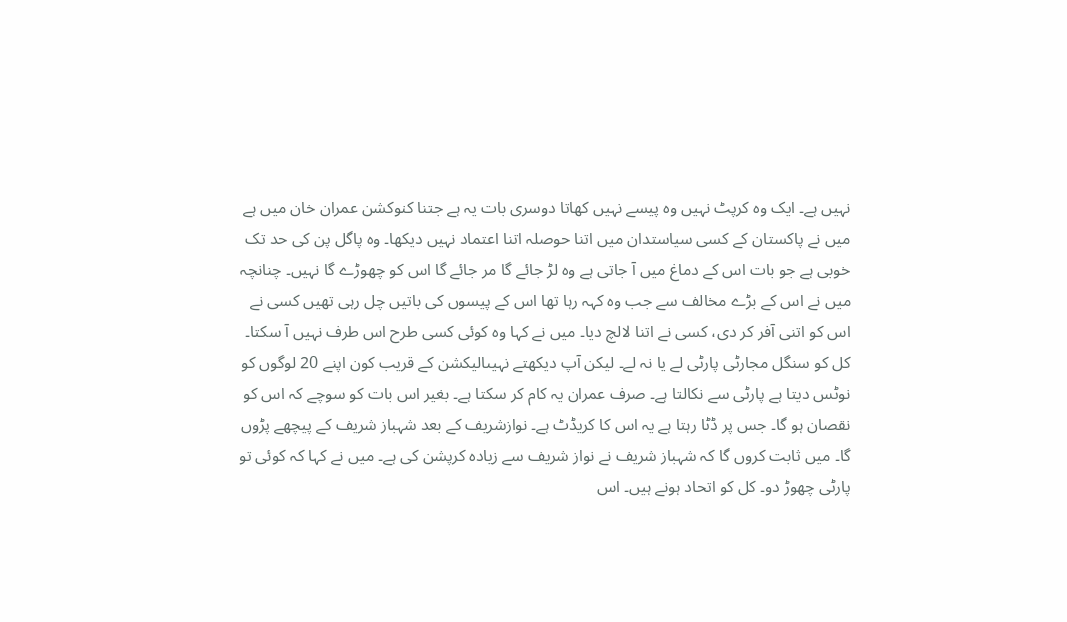نہیں ہے۔ ایک وہ کرپٹ نہیں وہ پیسے نہیں کھاتا دوسری بات یہ ہے جتنا کنوکشن عمران خان میں ہے میں نے پاکستان کے کسی سیاستدان میں اتنا حوصلہ اتنا اعتماد نہیں دیکھا۔ وہ پاگل پن کی حد تک خوبی ہے جو بات اس کے دماغ میں آ جاتی ہے وہ لڑ جائے گا مر جائے گا اس کو چھوڑے گا نہیں۔ چنانچہ میں نے اس کے بڑے مخالف سے جب وہ کہہ رہا تھا اس کے پیسوں کی باتیں چل رہی تھیں کسی نے اس کو اتنی آفر کر دی، کسی نے اتنا لالچ دیا۔ میں نے کہا وہ کوئی کسی طرح اس طرف نہیں آ سکتا۔ کل کو سنگل مجارٹی پارٹی لے یا نہ لے۔ لیکن آپ دیکھتے نہیںالیکشن کے قریب کون اپنے 20 لوگوں کو نوٹس دیتا ہے پارٹی سے نکالتا ہے۔ صرف عمران یہ کام کر سکتا ہے۔ بغیر اس بات کو سوچے کہ اس کو نقصان ہو گا۔ جس پر ڈٹا رہتا ہے یہ اس کا کریڈٹ ہے۔ نوازشریف کے بعد شہباز شریف کے پیچھے پڑوں گا۔ میں ثابت کروں گا کہ شہباز شریف نے نواز شریف سے زیادہ کرپشن کی ہے۔ میں نے کہا کہ کوئی تو پارٹی چھوڑ دو۔ کل کو اتحاد ہونے ہیں۔ اس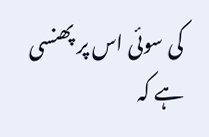کی سوئی اس پر پھنسی ہے کہ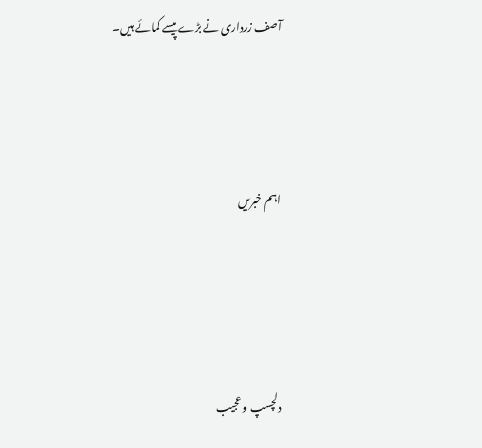آصف زرداری نے بڑے پیسے کمائے ہیں۔




اہم خبریں





دلچسپ و عجیب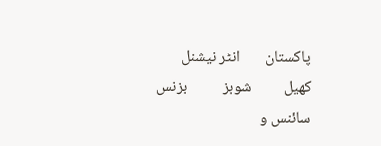پاکستان       انٹر نیشنل          کھیل         شوبز          بزنس          سائنس و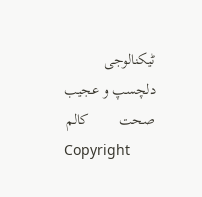ٹیکنالوجی         دلچسپ و عجیب         صحت        کالم
Copyright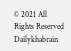© 2021 All Rights Reserved Dailykhabrain